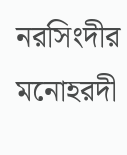নরসিংদীর মনোহরদী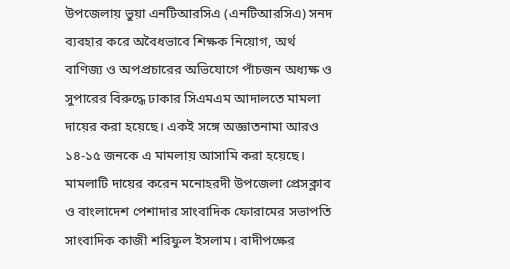উপজেলায় ভুয়া এনটিআরসিএ (এনটিআরসিএ) সনদ ব্যবহার করে অবৈধভাবে শিক্ষক নিয়োগ, অর্থ বাণিজ্য ও অপপ্রচারের অভিযোগে পাঁচজন অধ্যক্ষ ও সুপারের বিরুদ্ধে ঢাকার সিএমএম আদালতে মামলা দায়ের করা হয়েছে। একই সঙ্গে অজ্ঞাতনামা আরও ১৪-১৫ জনকে এ মামলায় আসামি করা হয়েছে।
মামলাটি দায়ের করেন মনোহরদী উপজেলা প্রেসক্লাব ও বাংলাদেশ পেশাদার সাংবাদিক ফোরামের সভাপতি সাংবাদিক কাজী শরিফুল ইসলাম। বাদীপক্ষের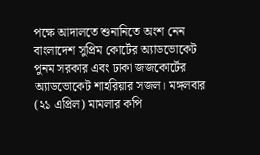পক্ষে আদালতে শুনানিতে অংশ নেন বাংলাদেশ সুপ্রিম কোর্টের অ্যাডভোকেট পুনম সরকার এবং ঢাকা জজকোর্টের অ্যাডভোকেট শাহরিয়ার সজল। মঙ্গলবার (২১ এপ্রিল) মামলার কপি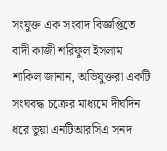সংযুক্ত এক সংবাদ বিজ্ঞপ্তিতে বাদী কাজী শরিফুল ইসলাম শাকিল জানান, অভিযুক্তরা একটি সংঘবদ্ধ চক্রের মাধ্যমে দীর্ঘদিন ধরে ভুয়া এনটিআরসিএ সনদ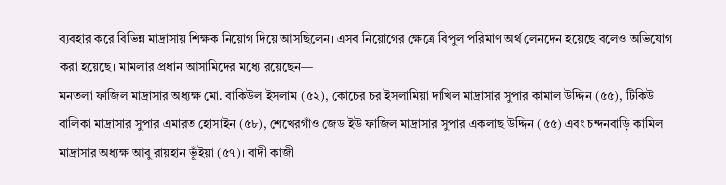ব্যবহার করে বিভিন্ন মাদ্রাসায় শিক্ষক নিয়োগ দিয়ে আসছিলেন। এসব নিয়োগের ক্ষেত্রে বিপুল পরিমাণ অর্থ লেনদেন হয়েছে বলেও অভিযোগ করা হয়েছে। মামলার প্রধান আসামিদের মধ্যে রয়েছেন—
মনতলা ফাজিল মাদ্রাসার অধ্যক্ষ মো. বাকিউল ইসলাম (৫২), কোচের চর ইসলামিয়া দাখিল মাদ্রাসার সুপার কামাল উদ্দিন (৫৫), টিকিউ বালিকা মাদ্রাসার সুপার এমারত হোসাইন (৫৮), শেখেরগাঁও জেড ইউ ফাজিল মাদ্রাসার সুপার একলাছ উদ্দিন (৫৫) এবং চন্দনবাড়ি কামিল মাদ্রাসার অধ্যক্ষ আবু রায়হান ভূঁইয়া (৫৭)। বাদী কাজী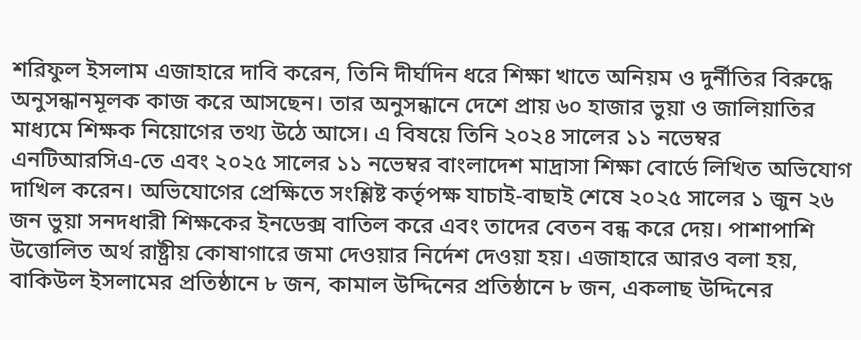শরিফুল ইসলাম এজাহারে দাবি করেন, তিনি দীর্ঘদিন ধরে শিক্ষা খাতে অনিয়ম ও দুর্নীতির বিরুদ্ধে অনুসন্ধানমূলক কাজ করে আসছেন। তার অনুসন্ধানে দেশে প্রায় ৬০ হাজার ভুয়া ও জালিয়াতির মাধ্যমে শিক্ষক নিয়োগের তথ্য উঠে আসে। এ বিষয়ে তিনি ২০২৪ সালের ১১ নভেম্বর এনটিআরসিএ-তে এবং ২০২৫ সালের ১১ নভেম্বর বাংলাদেশ মাদ্রাসা শিক্ষা বোর্ডে লিখিত অভিযোগ দাখিল করেন। অভিযোগের প্রেক্ষিতে সংশ্লিষ্ট কর্তৃপক্ষ যাচাই-বাছাই শেষে ২০২৫ সালের ১ জুন ২৬ জন ভুয়া সনদধারী শিক্ষকের ইনডেক্স বাতিল করে এবং তাদের বেতন বন্ধ করে দেয়। পাশাপাশি উত্তোলিত অর্থ রাষ্ট্রীয় কোষাগারে জমা দেওয়ার নির্দেশ দেওয়া হয়। এজাহারে আরও বলা হয়, বাকিউল ইসলামের প্রতিষ্ঠানে ৮ জন, কামাল উদ্দিনের প্রতিষ্ঠানে ৮ জন, একলাছ উদ্দিনের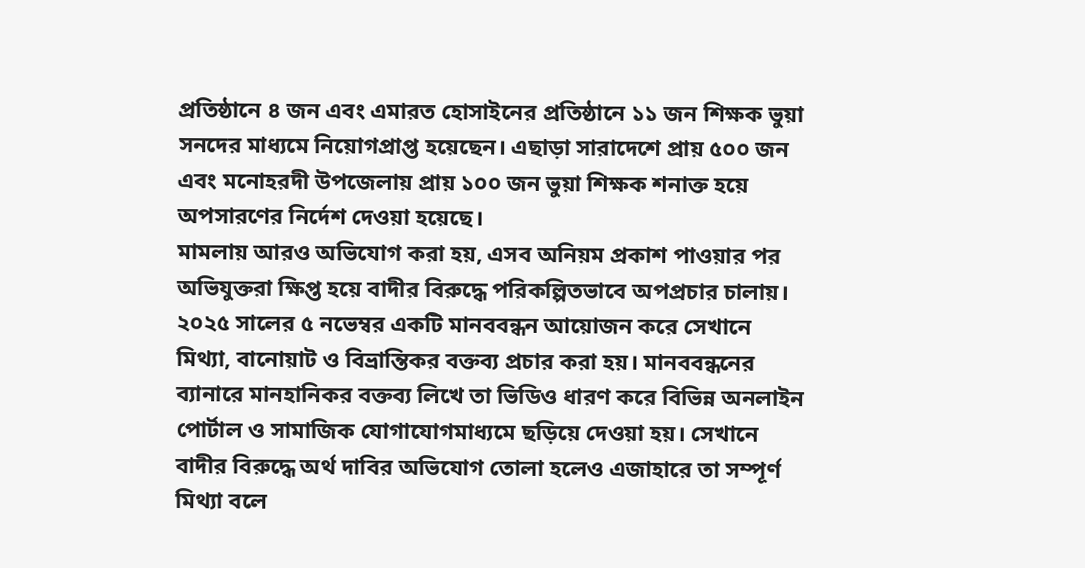প্রতিষ্ঠানে ৪ জন এবং এমারত হোসাইনের প্রতিষ্ঠানে ১১ জন শিক্ষক ভুয়া সনদের মাধ্যমে নিয়োগপ্রাপ্ত হয়েছেন। এছাড়া সারাদেশে প্রায় ৫০০ জন এবং মনোহরদী উপজেলায় প্রায় ১০০ জন ভুয়া শিক্ষক শনাক্ত হয়ে অপসারণের নির্দেশ দেওয়া হয়েছে।
মামলায় আরও অভিযোগ করা হয়, এসব অনিয়ম প্রকাশ পাওয়ার পর অভিযুক্তরা ক্ষিপ্ত হয়ে বাদীর বিরুদ্ধে পরিকল্পিতভাবে অপপ্রচার চালায়। ২০২৫ সালের ৫ নভেম্বর একটি মানববন্ধন আয়োজন করে সেখানে মিথ্যা, বানোয়াট ও বিভ্রান্তিকর বক্তব্য প্রচার করা হয়। মানববন্ধনের ব্যানারে মানহানিকর বক্তব্য লিখে তা ভিডিও ধারণ করে বিভিন্ন অনলাইন পোর্টাল ও সামাজিক যোগাযোগমাধ্যমে ছড়িয়ে দেওয়া হয়। সেখানে বাদীর বিরুদ্ধে অর্থ দাবির অভিযোগ তোলা হলেও এজাহারে তা সম্পূর্ণ মিথ্যা বলে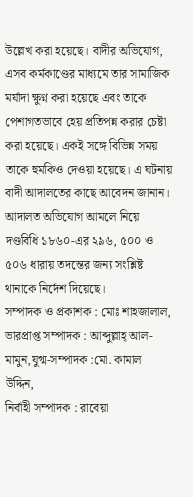উল্লেখ করা হয়েছে। বাদীর অভিযোগ, এসব কর্মকাণ্ডের মাধ্যমে তার সামাজিক মর্যাদা ক্ষুণ্ন করা হয়েছে এবং তাকে পেশাগতভাবে হেয় প্রতিপন্ন করার চেষ্টা করা হয়েছে। একই সঙ্গে বিভিন্ন সময় তাকে হুমকিও দেওয়া হয়েছে। এ ঘটনায় বাদী আদালতের কাছে আবেদন জানান। আদালত অভিযোগ আমলে নিয়ে দণ্ডবিধি ১৮৬০-এর ২৯৬, ৫০০ ও ৫০৬ ধারায় তদন্তের জন্য সংশ্লিষ্ট থানাকে নির্দেশ দিয়েছে।
সম্পাদক ও প্রকাশক : মোঃ শাহজালাল, ভারপ্রাপ্ত সম্পাদক : আব্দুল্লাহ্ আল-মামুন,যুগ্ম-সম্পাদক :মো. কামাল উদ্দিন,
নির্বাহী সম্পাদক : রাবেয়া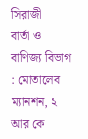সিরাজী
বার্তা ও বাণিজ্য বিভাগ : মোতালেব ম্যানশন, ২ আর কে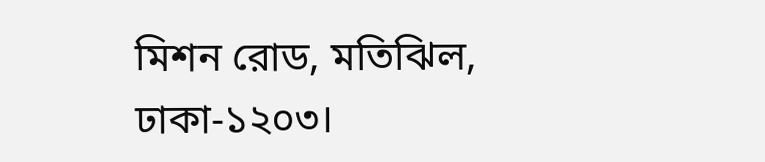মিশন রোড, মতিঝিল, ঢাকা-১২০৩।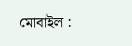মোবাইল :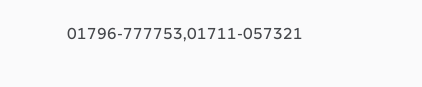01796-777753,01711-057321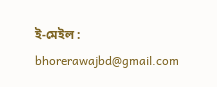ই-মেইল : bhorerawajbd@gmail.com